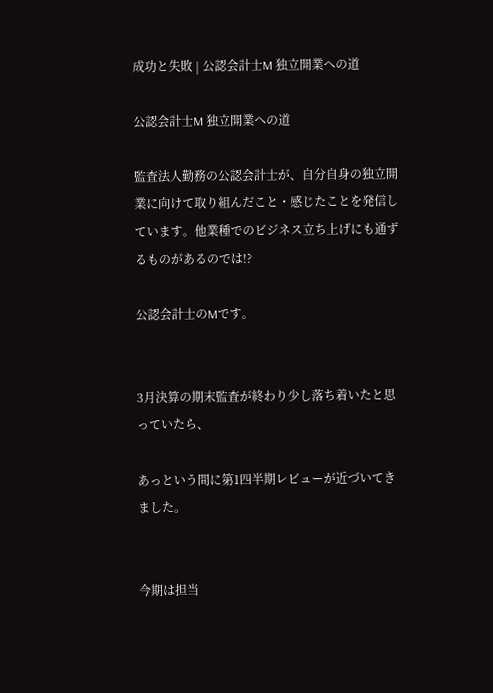成功と失敗 | 公認会計士M 独立開業への道

公認会計士M 独立開業への道

監査法人勤務の公認会計士が、自分自身の独立開業に向けて取り組んだこと・感じたことを発信しています。他業種でのビジネス立ち上げにも通ずるものがあるのでは!?

公認会計士のMです。


3月決算の期末監査が終わり少し落ち着いたと思っていたら、

あっという間に第1四半期レビューが近づいてきました。


今期は担当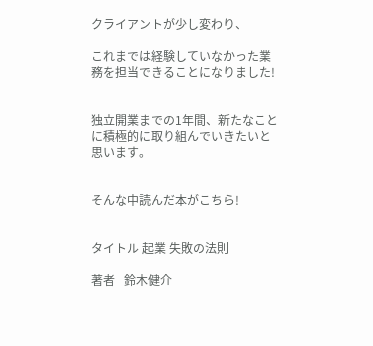クライアントが少し変わり、

これまでは経験していなかった業務を担当できることになりました!


独立開業までの1年間、新たなことに積極的に取り組んでいきたいと思います。


そんな中読んだ本がこちら!


タイトル 起業 失敗の法則

著者   鈴木健介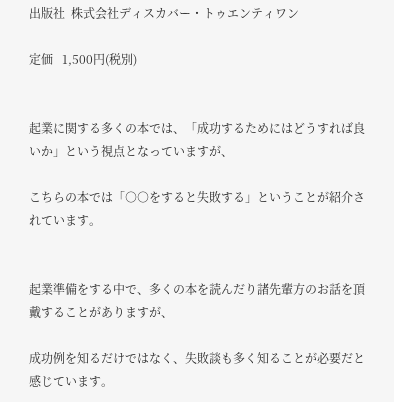出版社  株式会社ディスカバー・トゥエンティワン

定価   1,500円(税別)


起業に関する多くの本では、「成功するためにはどうすれば良いか」という視点となっていますが、

こちらの本では「○○をすると失敗する」ということが紹介されています。


起業準備をする中で、多くの本を読んだり諸先輩方のお話を頂戴することがありますが、

成功例を知るだけではなく、失敗談も多く知ることが必要だと感じています。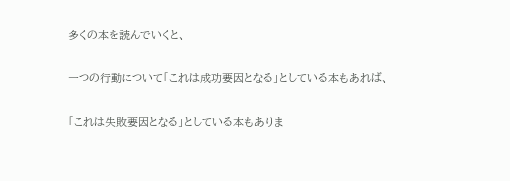多くの本を読んでいくと、

一つの行動について「これは成功要因となる」としている本もあれば、

「これは失敗要因となる」としている本もありま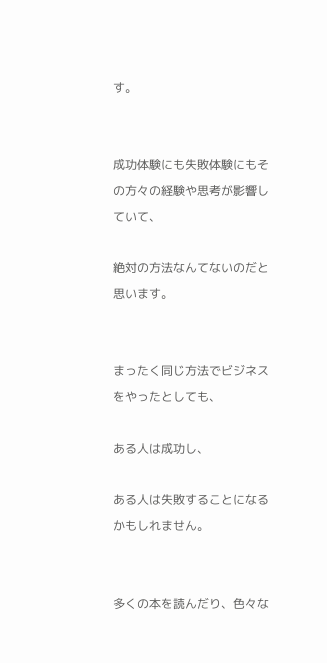す。


成功体験にも失敗体験にもその方々の経験や思考が影響していて、

絶対の方法なんてないのだと思います。


まったく同じ方法でビジネスをやったとしても、

ある人は成功し、

ある人は失敗することになるかもしれません。


多くの本を読んだり、色々な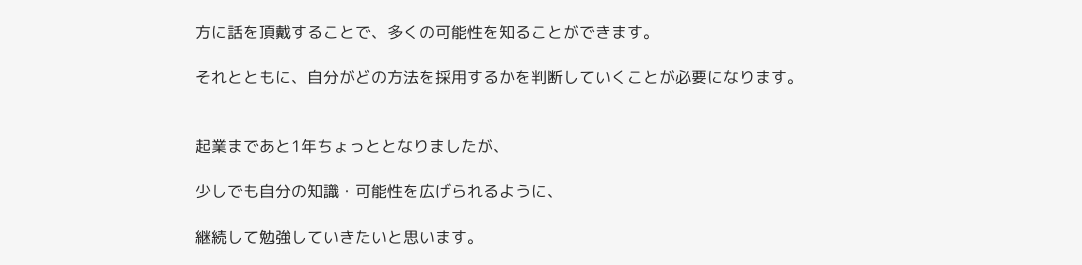方に話を頂戴することで、多くの可能性を知ることができます。

それとともに、自分がどの方法を採用するかを判断していくことが必要になります。


起業まであと1年ちょっととなりましたが、

少しでも自分の知識・可能性を広げられるように、

継続して勉強していきたいと思います。